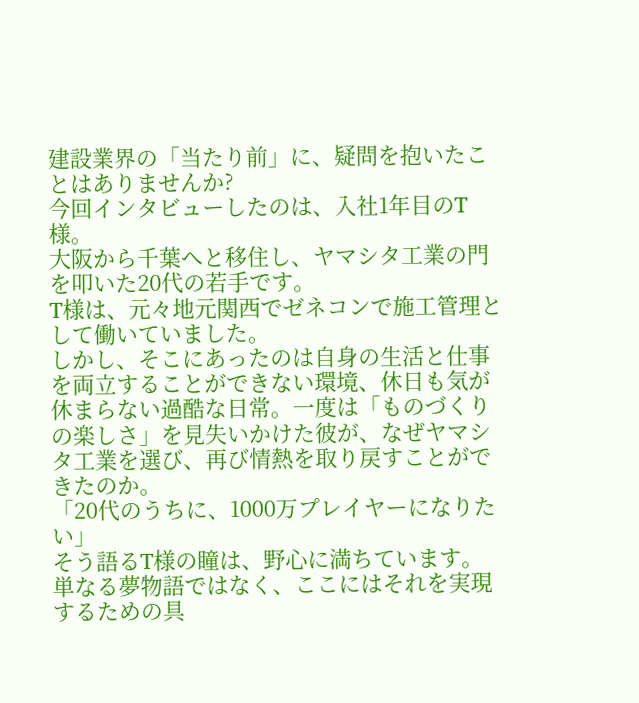建設業界の「当たり前」に、疑問を抱いたことはありませんか?
今回インタビューしたのは、入社1年目のT様。
大阪から千葉へと移住し、ヤマシタ工業の門を叩いた20代の若手です。
T様は、元々地元関西でゼネコンで施工管理として働いていました。
しかし、そこにあったのは自身の生活と仕事を両立することができない環境、休日も気が休まらない過酷な日常。一度は「ものづくりの楽しさ」を見失いかけた彼が、なぜヤマシタ工業を選び、再び情熱を取り戻すことができたのか。
「20代のうちに、1000万プレイヤーになりたい」
そう語るT様の瞳は、野心に満ちています。
単なる夢物語ではなく、ここにはそれを実現するための具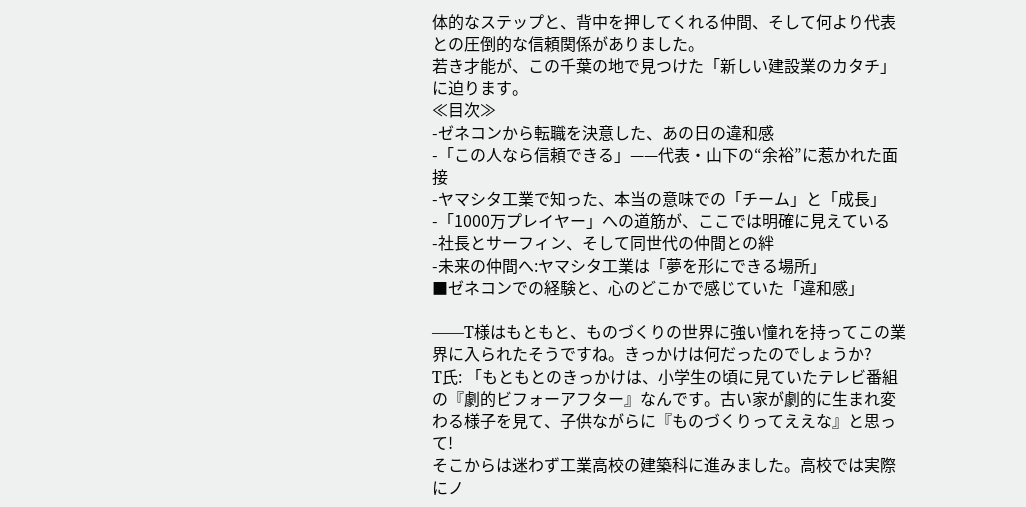体的なステップと、背中を押してくれる仲間、そして何より代表との圧倒的な信頼関係がありました。
若き才能が、この千葉の地で見つけた「新しい建設業のカタチ」に迫ります。
≪目次≫
-ゼネコンから転職を決意した、あの日の違和感
-「この人なら信頼できる」——代表・山下の“余裕”に惹かれた面接
-ヤマシタ工業で知った、本当の意味での「チーム」と「成長」
-「1000万プレイヤー」への道筋が、ここでは明確に見えている
-社長とサーフィン、そして同世代の仲間との絆
-未来の仲間へ:ヤマシタ工業は「夢を形にできる場所」
■ゼネコンでの経験と、心のどこかで感じていた「違和感」

——T様はもともと、ものづくりの世界に強い憧れを持ってこの業界に入られたそうですね。きっかけは何だったのでしょうか?
T氏: 「もともとのきっかけは、小学生の頃に見ていたテレビ番組の『劇的ビフォーアフター』なんです。古い家が劇的に生まれ変わる様子を見て、子供ながらに『ものづくりってええな』と思って!
そこからは迷わず工業高校の建築科に進みました。高校では実際にノ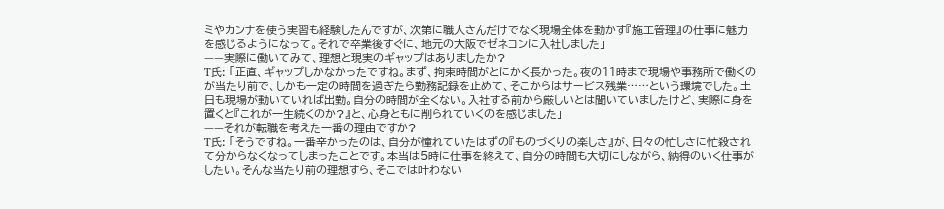ミやカンナを使う実習も経験したんですが、次第に職人さんだけでなく現場全体を動かす『施工管理』の仕事に魅力を感じるようになって。それで卒業後すぐに、地元の大阪でゼネコンに入社しました」
——実際に働いてみて、理想と現実のギャップはありましたか?
T氏: 「正直、ギャップしかなかったですね。まず、拘束時間がとにかく長かった。夜の11時まで現場や事務所で働くのが当たり前で、しかも一定の時間を過ぎたら勤務記録を止めて、そこからはサービス残業……という環境でした。土日も現場が動いていれば出勤。自分の時間が全くない。入社する前から厳しいとは聞いていましたけど、実際に身を置くと『これが一生続くのか?』と、心身ともに削られていくのを感じました」
——それが転職を考えた一番の理由ですか?
T氏: 「そうですね。一番辛かったのは、自分が憧れていたはずの『ものづくりの楽しさ』が、日々の忙しさに忙殺されて分からなくなってしまったことです。本当は5時に仕事を終えて、自分の時間も大切にしながら、納得のいく仕事がしたい。そんな当たり前の理想すら、そこでは叶わない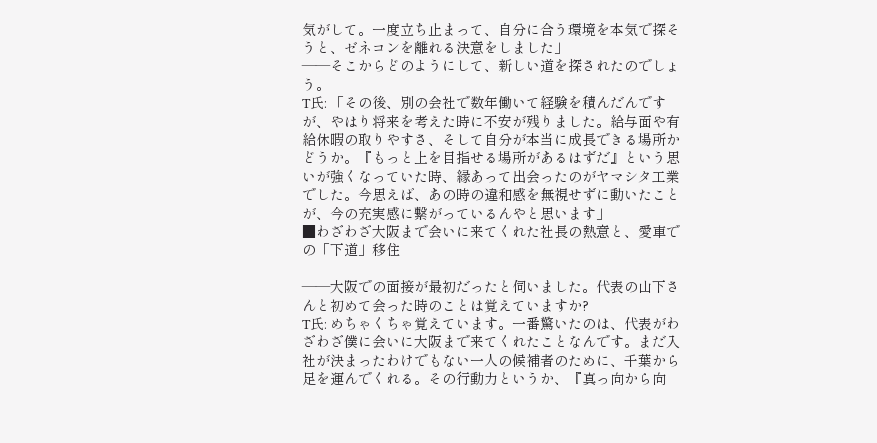気がして。一度立ち止まって、自分に合う環境を本気で探そうと、ゼネコンを離れる決意をしました」
——そこからどのようにして、新しい道を探されたのでしょう。
T氏: 「その後、別の会社で数年働いて経験を積んだんですが、やはり将来を考えた時に不安が残りました。給与面や有給休暇の取りやすさ、そして自分が本当に成長できる場所かどうか。『もっと上を目指せる場所があるはずだ』という思いが強くなっていた時、縁あって出会ったのがヤマシタ工業でした。今思えば、あの時の違和感を無視せずに動いたことが、今の充実感に繋がっているんやと思います」
■わざわざ大阪まで会いに来てくれた社長の熱意と、愛車での「下道」移住

——大阪での面接が最初だったと伺いました。代表の山下さんと初めて会った時のことは覚えていますか?
T氏: めちゃくちゃ覚えています。一番驚いたのは、代表がわざわざ僕に会いに大阪まで来てくれたことなんです。まだ入社が決まったわけでもない一人の候補者のために、千葉から足を運んでくれる。その行動力というか、『真っ向から向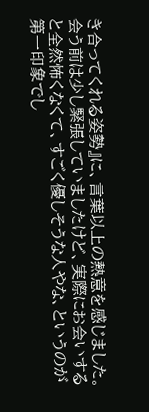き合ってくれる姿勢』に、言葉以上の熱意を感じました。
会う前は少し緊張していましたけど、実際にお会いすると全然怖くなくて、すごく優しそうな人やな、というのが第一印象でし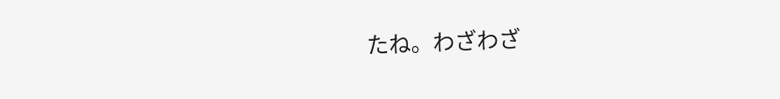たね。わざわざ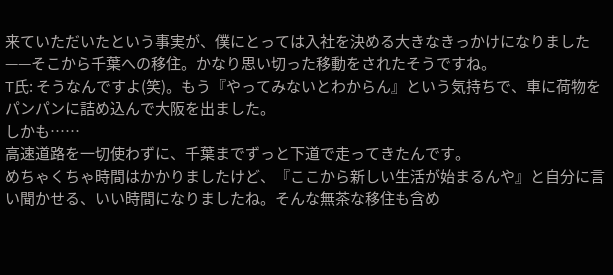来ていただいたという事実が、僕にとっては入社を決める大きなきっかけになりました
——そこから千葉への移住。かなり思い切った移動をされたそうですね。
T氏: そうなんですよ(笑)。もう『やってみないとわからん』という気持ちで、車に荷物をパンパンに詰め込んで大阪を出ました。
しかも……
高速道路を一切使わずに、千葉までずっと下道で走ってきたんです。
めちゃくちゃ時間はかかりましたけど、『ここから新しい生活が始まるんや』と自分に言い聞かせる、いい時間になりましたね。そんな無茶な移住も含め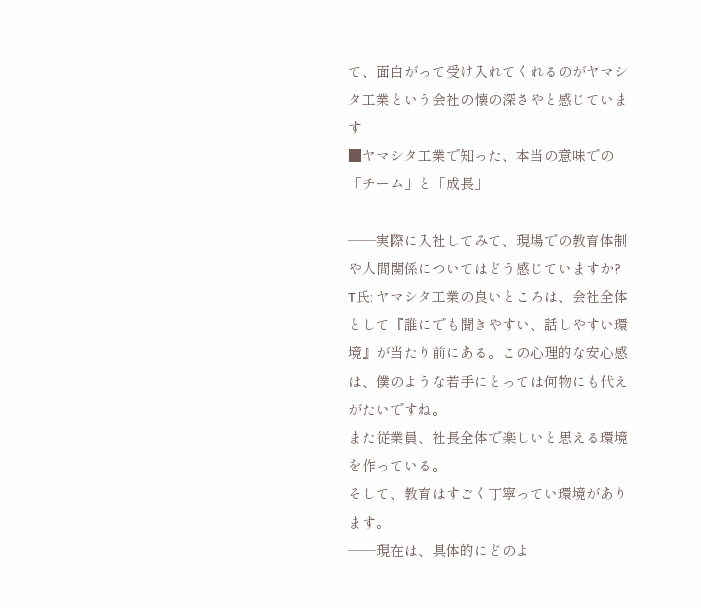て、面白がって受け入れてくれるのがヤマシタ工業という会社の懐の深さやと感じています
■ヤマシタ工業で知った、本当の意味での「チーム」と「成長」

——実際に入社してみて、現場での教育体制や人間関係についてはどう感じていますか?
T氏: ヤマシタ工業の良いところは、会社全体として『誰にでも聞きやすい、話しやすい環境』が当たり前にある。この心理的な安心感は、僕のような若手にとっては何物にも代えがたいですね。
また従業員、社長全体で楽しいと思える環境を作っている。
そして、教育はすごく丁寧ってい環境があります。
——現在は、具体的にどのよ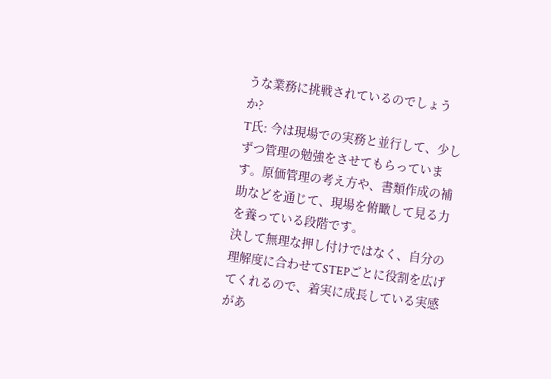うな業務に挑戦されているのでしょうか?
T氏: 今は現場での実務と並行して、少しずつ管理の勉強をさせてもらっています。原価管理の考え方や、書類作成の補助などを通じて、現場を俯瞰して見る力を養っている段階です。
決して無理な押し付けではなく、自分の理解度に合わせてSTEPごとに役割を広げてくれるので、着実に成長している実感があ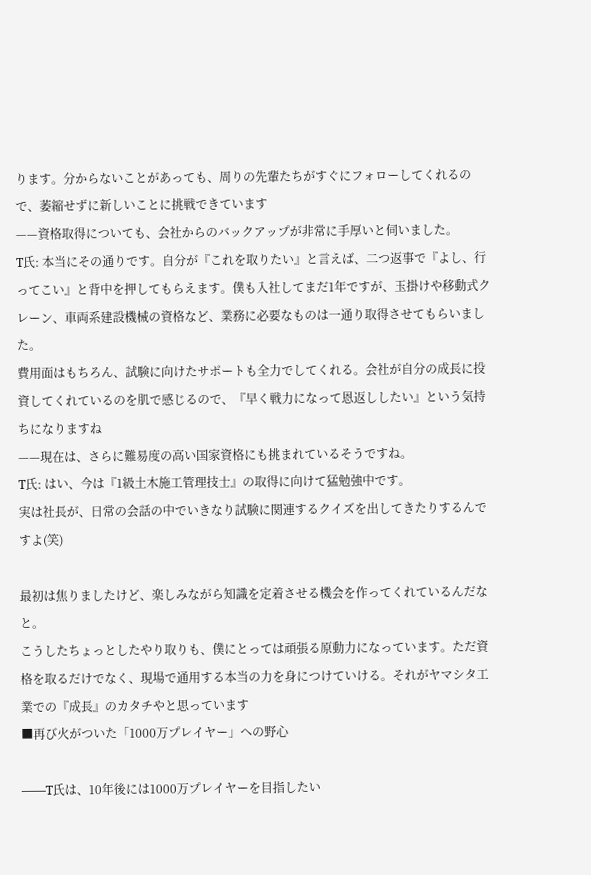ります。分からないことがあっても、周りの先輩たちがすぐにフォローしてくれるので、萎縮せずに新しいことに挑戦できています
——資格取得についても、会社からのバックアップが非常に手厚いと伺いました。
T氏: 本当にその通りです。自分が『これを取りたい』と言えば、二つ返事で『よし、行ってこい』と背中を押してもらえます。僕も入社してまだ1年ですが、玉掛けや移動式クレーン、車両系建設機械の資格など、業務に必要なものは一通り取得させてもらいました。
費用面はもちろん、試験に向けたサポートも全力でしてくれる。会社が自分の成長に投資してくれているのを肌で感じるので、『早く戦力になって恩返ししたい』という気持ちになりますね
——現在は、さらに難易度の高い国家資格にも挑まれているそうですね。
T氏: はい、今は『1級土木施工管理技士』の取得に向けて猛勉強中です。
実は社長が、日常の会話の中でいきなり試験に関連するクイズを出してきたりするんですよ(笑)

最初は焦りましたけど、楽しみながら知識を定着させる機会を作ってくれているんだなと。
こうしたちょっとしたやり取りも、僕にとっては頑張る原動力になっています。ただ資格を取るだけでなく、現場で通用する本当の力を身につけていける。それがヤマシタ工業での『成長』のカタチやと思っています
■再び火がついた「1000万プレイヤー」への野心

——T氏は、10年後には1000万プレイヤーを目指したい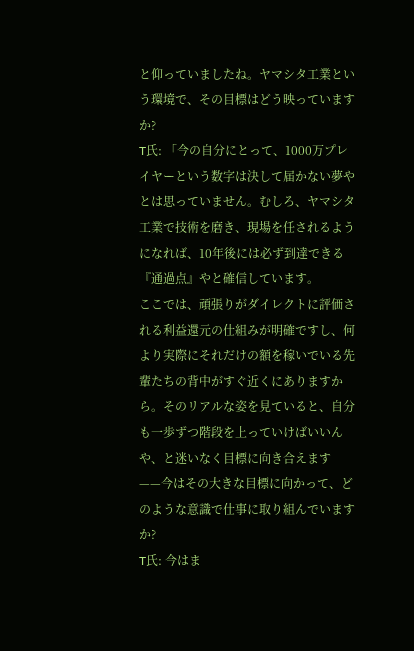と仰っていましたね。ヤマシタ工業という環境で、その目標はどう映っていますか?
T氏: 「今の自分にとって、1000万プレイヤーという数字は決して届かない夢やとは思っていません。むしろ、ヤマシタ工業で技術を磨き、現場を任されるようになれば、10年後には必ず到達できる『通過点』やと確信しています。
ここでは、頑張りがダイレクトに評価される利益還元の仕組みが明確ですし、何より実際にそれだけの額を稼いでいる先輩たちの背中がすぐ近くにありますから。そのリアルな姿を見ていると、自分も一歩ずつ階段を上っていけばいいんや、と迷いなく目標に向き合えます
——今はその大きな目標に向かって、どのような意識で仕事に取り組んでいますか?
T氏: 今はま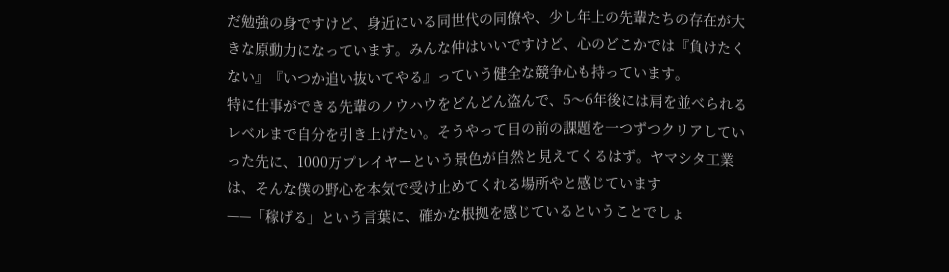だ勉強の身ですけど、身近にいる同世代の同僚や、少し年上の先輩たちの存在が大きな原動力になっています。みんな仲はいいですけど、心のどこかでは『負けたくない』『いつか追い抜いてやる』っていう健全な競争心も持っています。
特に仕事ができる先輩のノウハウをどんどん盗んで、5〜6年後には肩を並べられるレベルまで自分を引き上げたい。そうやって目の前の課題を一つずつクリアしていった先に、1000万プレイヤーという景色が自然と見えてくるはず。ヤマシタ工業は、そんな僕の野心を本気で受け止めてくれる場所やと感じています
——「稼げる」という言葉に、確かな根拠を感じているということでしょ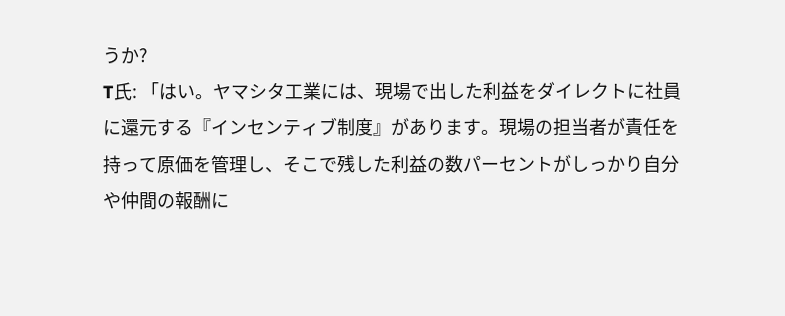うか?
T氏: 「はい。ヤマシタ工業には、現場で出した利益をダイレクトに社員に還元する『インセンティブ制度』があります。現場の担当者が責任を持って原価を管理し、そこで残した利益の数パーセントがしっかり自分や仲間の報酬に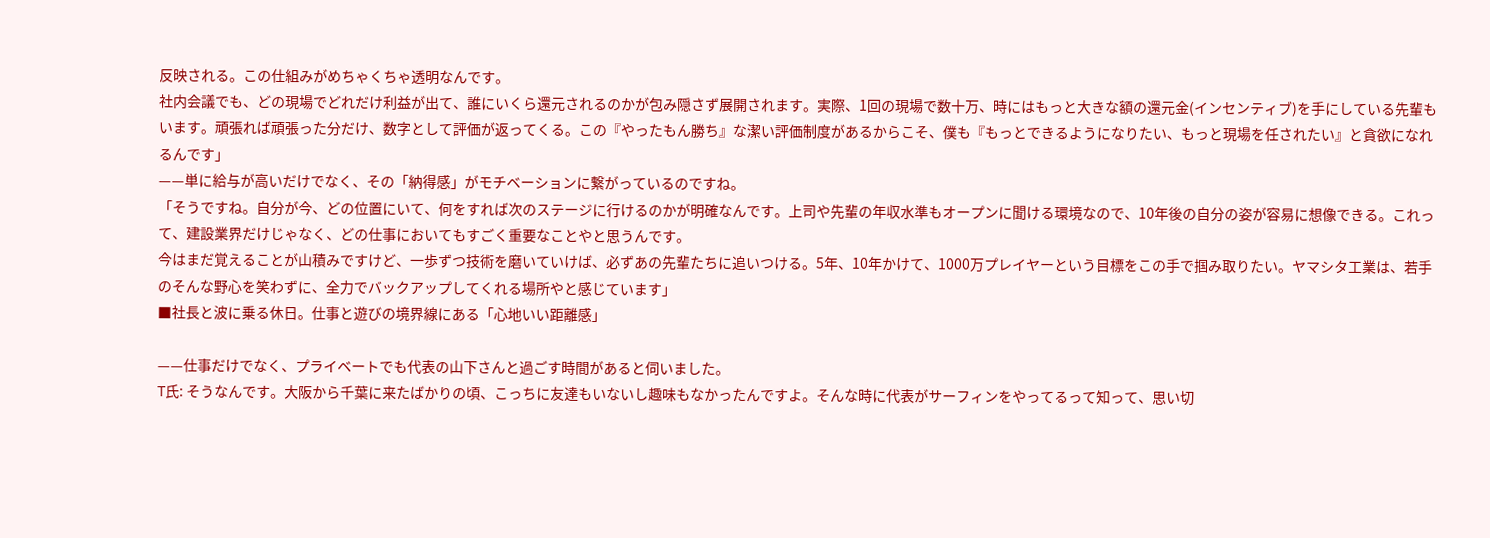反映される。この仕組みがめちゃくちゃ透明なんです。
社内会議でも、どの現場でどれだけ利益が出て、誰にいくら還元されるのかが包み隠さず展開されます。実際、1回の現場で数十万、時にはもっと大きな額の還元金(インセンティブ)を手にしている先輩もいます。頑張れば頑張った分だけ、数字として評価が返ってくる。この『やったもん勝ち』な潔い評価制度があるからこそ、僕も『もっとできるようになりたい、もっと現場を任されたい』と貪欲になれるんです」
——単に給与が高いだけでなく、その「納得感」がモチベーションに繋がっているのですね。
「そうですね。自分が今、どの位置にいて、何をすれば次のステージに行けるのかが明確なんです。上司や先輩の年収水準もオープンに聞ける環境なので、10年後の自分の姿が容易に想像できる。これって、建設業界だけじゃなく、どの仕事においてもすごく重要なことやと思うんです。
今はまだ覚えることが山積みですけど、一歩ずつ技術を磨いていけば、必ずあの先輩たちに追いつける。5年、10年かけて、1000万プレイヤーという目標をこの手で掴み取りたい。ヤマシタ工業は、若手のそんな野心を笑わずに、全力でバックアップしてくれる場所やと感じています」
■社長と波に乗る休日。仕事と遊びの境界線にある「心地いい距離感」

——仕事だけでなく、プライベートでも代表の山下さんと過ごす時間があると伺いました。
T氏: そうなんです。大阪から千葉に来たばかりの頃、こっちに友達もいないし趣味もなかったんですよ。そんな時に代表がサーフィンをやってるって知って、思い切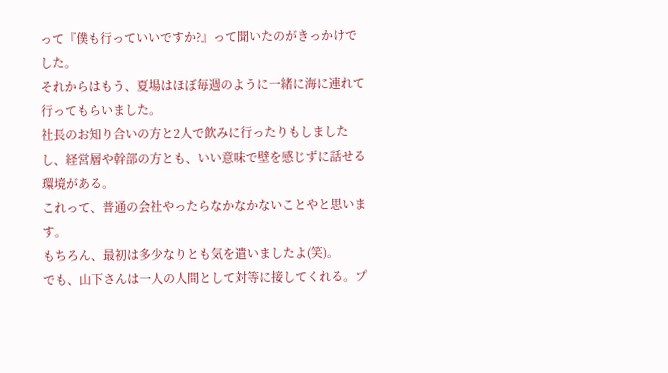って『僕も行っていいですか?』って聞いたのがきっかけでした。
それからはもう、夏場はほぼ毎週のように一緒に海に連れて行ってもらいました。
社長のお知り合いの方と2人で飲みに行ったりもしましたし、経営層や幹部の方とも、いい意味で壁を感じずに話せる環境がある。
これって、普通の会社やったらなかなかないことやと思います。
もちろん、最初は多少なりとも気を遣いましたよ(笑)。
でも、山下さんは一人の人間として対等に接してくれる。プ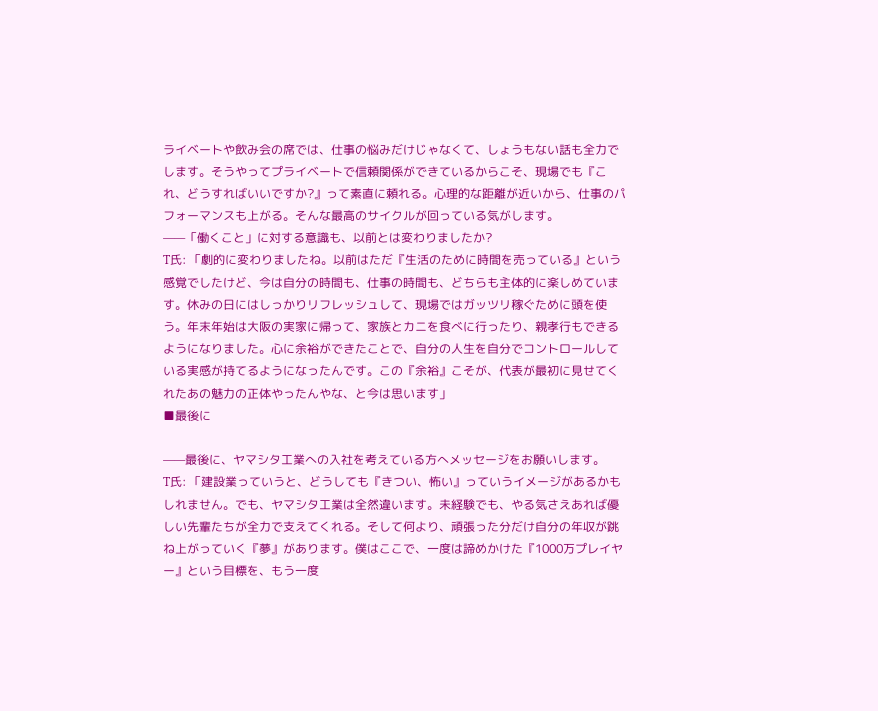ライベートや飲み会の席では、仕事の悩みだけじゃなくて、しょうもない話も全力でします。そうやってプライベートで信頼関係ができているからこそ、現場でも『これ、どうすればいいですか?』って素直に頼れる。心理的な距離が近いから、仕事のパフォーマンスも上がる。そんな最高のサイクルが回っている気がします。
——「働くこと」に対する意識も、以前とは変わりましたか?
T氏: 「劇的に変わりましたね。以前はただ『生活のために時間を売っている』という感覚でしたけど、今は自分の時間も、仕事の時間も、どちらも主体的に楽しめています。休みの日にはしっかりリフレッシュして、現場ではガッツリ稼ぐために頭を使う。年末年始は大阪の実家に帰って、家族とカニを食べに行ったり、親孝行もできるようになりました。心に余裕ができたことで、自分の人生を自分でコントロールしている実感が持てるようになったんです。この『余裕』こそが、代表が最初に見せてくれたあの魅力の正体やったんやな、と今は思います」
■最後に

——最後に、ヤマシタ工業への入社を考えている方へメッセージをお願いします。
T氏: 「建設業っていうと、どうしても『きつい、怖い』っていうイメージがあるかもしれません。でも、ヤマシタ工業は全然違います。未経験でも、やる気さえあれば優しい先輩たちが全力で支えてくれる。そして何より、頑張った分だけ自分の年収が跳ね上がっていく『夢』があります。僕はここで、一度は諦めかけた『1000万プレイヤー』という目標を、もう一度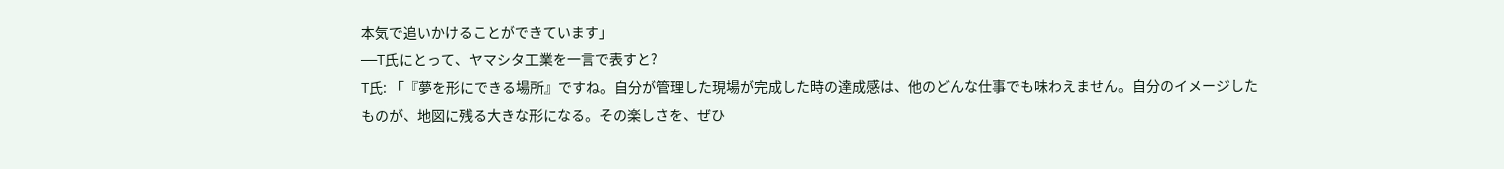本気で追いかけることができています」
——T氏にとって、ヤマシタ工業を一言で表すと?
T氏: 「『夢を形にできる場所』ですね。自分が管理した現場が完成した時の達成感は、他のどんな仕事でも味わえません。自分のイメージしたものが、地図に残る大きな形になる。その楽しさを、ぜひ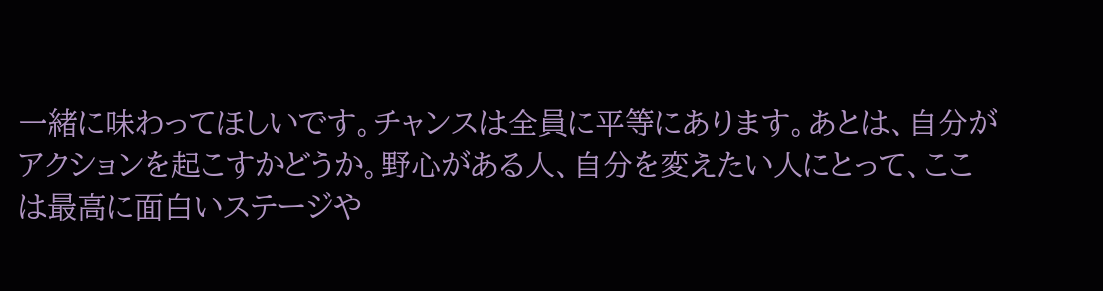一緒に味わってほしいです。チャンスは全員に平等にあります。あとは、自分がアクションを起こすかどうか。野心がある人、自分を変えたい人にとって、ここは最高に面白いステージや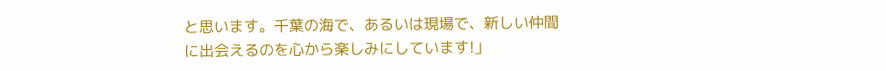と思います。千葉の海で、あるいは現場で、新しい仲間に出会えるのを心から楽しみにしています!」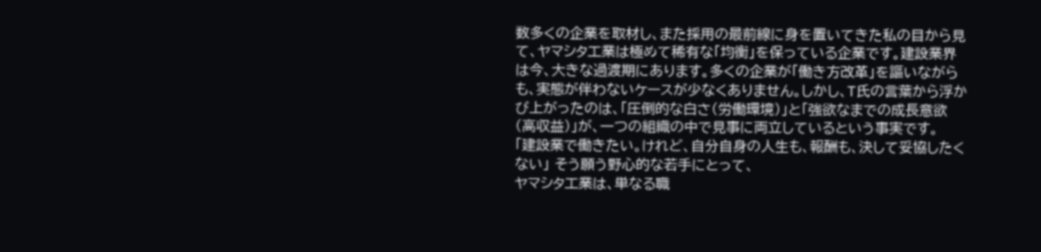数多くの企業を取材し、また採用の最前線に身を置いてきた私の目から見て、ヤマシタ工業は極めて稀有な「均衡」を保っている企業です。建設業界は今、大きな過渡期にあります。多くの企業が「働き方改革」を謳いながらも、実態が伴わないケースが少なくありません。しかし、T氏の言葉から浮かび上がったのは、「圧倒的な白さ(労働環境)」と「強欲なまでの成長意欲(高収益)」が、一つの組織の中で見事に両立しているという事実です。
「建設業で働きたい。けれど、自分自身の人生も、報酬も、決して妥協したくない」 そう願う野心的な若手にとって、
ヤマシタ工業は、単なる職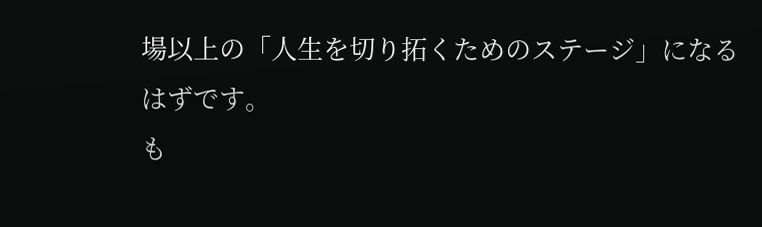場以上の「人生を切り拓くためのステージ」になるはずです。
も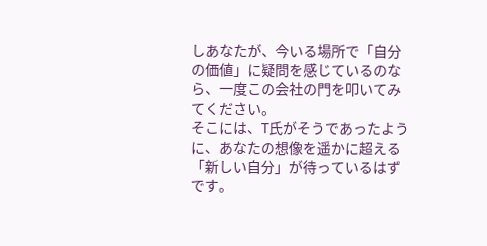しあなたが、今いる場所で「自分の価値」に疑問を感じているのなら、一度この会社の門を叩いてみてください。
そこには、T氏がそうであったように、あなたの想像を遥かに超える「新しい自分」が待っているはずです。